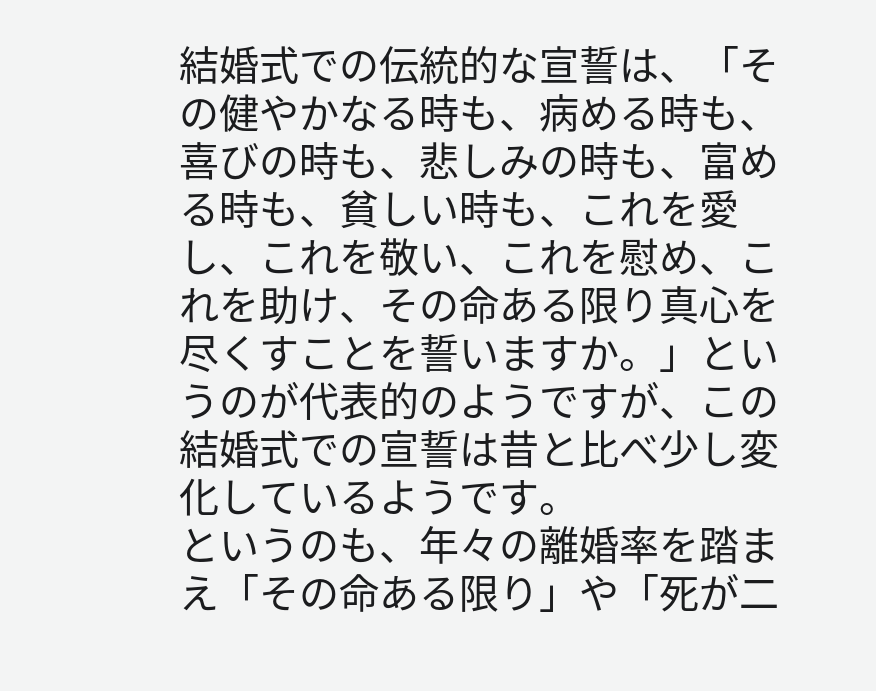結婚式での伝統的な宣誓は、「その健やかなる時も、病める時も、喜びの時も、悲しみの時も、富める時も、貧しい時も、これを愛し、これを敬い、これを慰め、これを助け、その命ある限り真心を尽くすことを誓いますか。」というのが代表的のようですが、この結婚式での宣誓は昔と比べ少し変化しているようです。
というのも、年々の離婚率を踏まえ「その命ある限り」や「死が二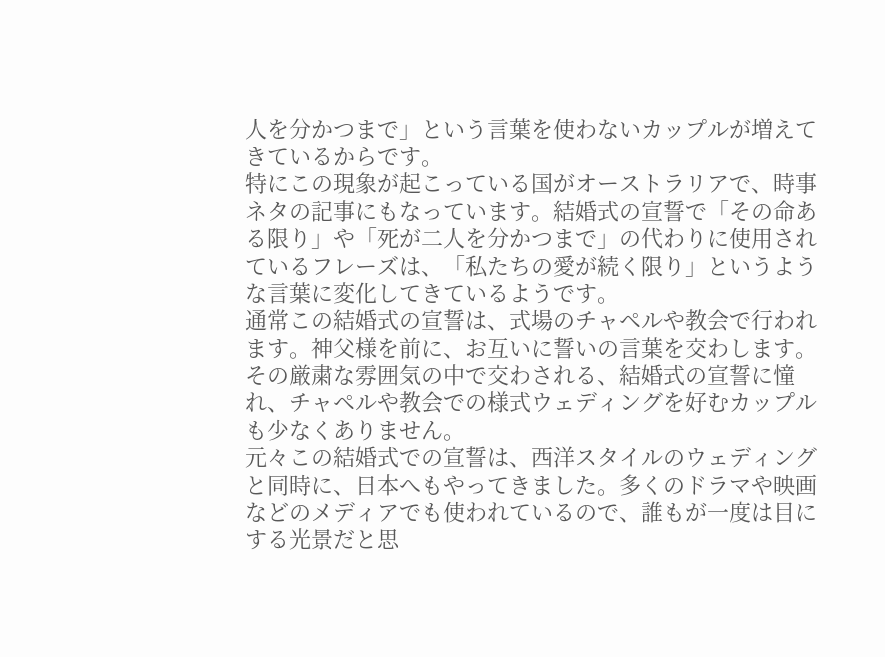人を分かつまで」という言葉を使わないカップルが増えてきているからです。
特にこの現象が起こっている国がオーストラリアで、時事ネタの記事にもなっています。結婚式の宣誓で「その命ある限り」や「死が二人を分かつまで」の代わりに使用されているフレーズは、「私たちの愛が続く限り」というような言葉に変化してきているようです。
通常この結婚式の宣誓は、式場のチャペルや教会で行われます。神父様を前に、お互いに誓いの言葉を交わします。その厳粛な雰囲気の中で交わされる、結婚式の宣誓に憧れ、チャペルや教会での様式ウェディングを好むカップルも少なくありません。
元々この結婚式での宣誓は、西洋スタイルのウェディングと同時に、日本へもやってきました。多くのドラマや映画などのメディアでも使われているので、誰もが一度は目にする光景だと思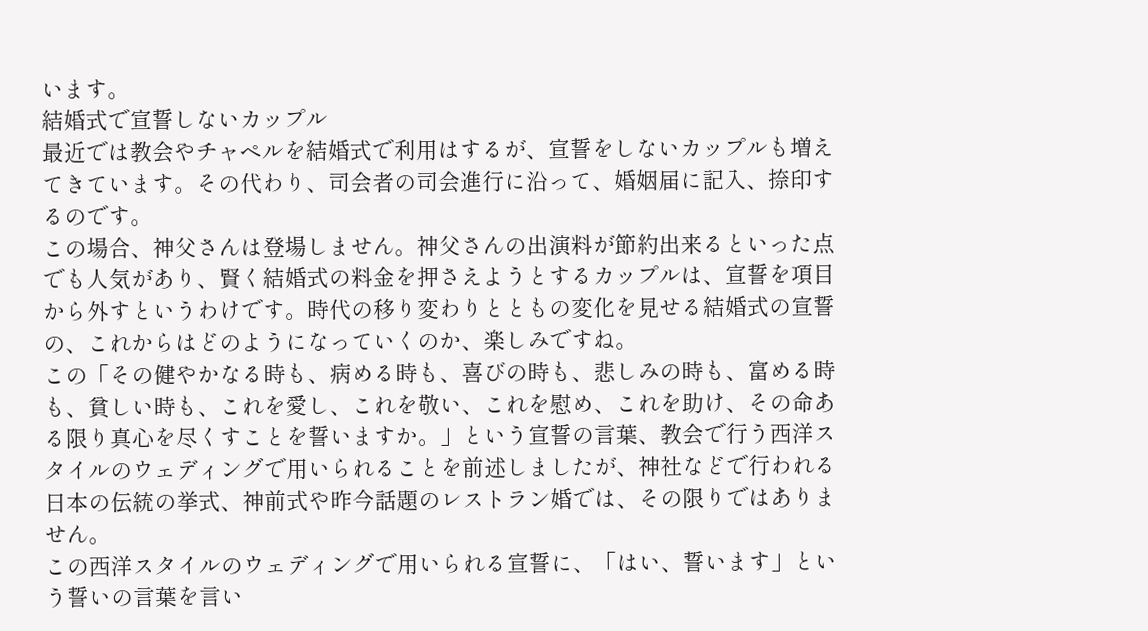います。
結婚式で宣誓しないカップル
最近では教会やチャペルを結婚式で利用はするが、宣誓をしないカップルも増えてきています。その代わり、司会者の司会進行に沿って、婚姻届に記入、捺印するのです。
この場合、神父さんは登場しません。神父さんの出演料が節約出来るといった点でも人気があり、賢く結婚式の料金を押さえようとするカップルは、宣誓を項目から外すというわけです。時代の移り変わりとともの変化を見せる結婚式の宣誓の、これからはどのようになっていくのか、楽しみですね。
この「その健やかなる時も、病める時も、喜びの時も、悲しみの時も、富める時も、貧しい時も、これを愛し、これを敬い、これを慰め、これを助け、その命ある限り真心を尽くすことを誓いますか。」という宣誓の言葉、教会で行う西洋スタイルのウェディングで用いられることを前述しましたが、神社などで行われる日本の伝統の挙式、神前式や昨今話題のレストラン婚では、その限りではありません。
この西洋スタイルのウェディングで用いられる宣誓に、「はい、誓います」という誓いの言葉を言い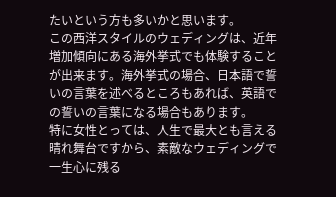たいという方も多いかと思います。
この西洋スタイルのウェディングは、近年増加傾向にある海外挙式でも体験することが出来ます。海外挙式の場合、日本語で誓いの言葉を述べるところもあれば、英語での誓いの言葉になる場合もあります。
特に女性とっては、人生で最大とも言える晴れ舞台ですから、素敵なウェディングで一生心に残る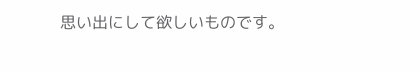思い出にして欲しいものです。